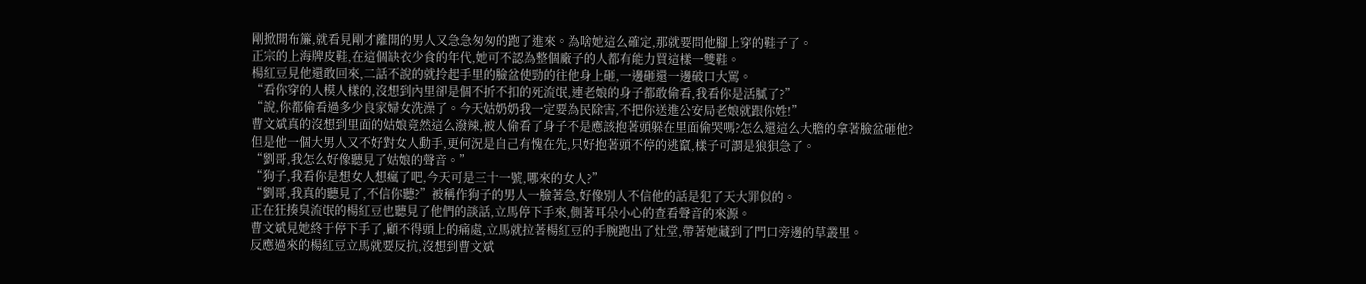剛掀開布簾,就看見剛才離開的男人又急急匆匆的跑了進來。為啥她這么確定,那就要問他腳上穿的鞋子了。
正宗的上海牌皮鞋,在這個缺衣少食的年代,她可不認為整個廠子的人都有能力買這樣一雙鞋。
楊紅豆見他還敢回來,二話不說的就拎起手里的臉盆使勁的往他身上砸,一邊砸還一邊破口大罵。
“看你穿的人模人樣的,沒想到內里卻是個不折不扣的死流氓,連老娘的身子都敢偷看,我看你是活膩了?”
“說,你都偷看過多少良家婦女洗澡了。今天姑奶奶我一定要為民除害,不把你送進公安局老娘就跟你姓!”
曹文斌真的沒想到里面的姑娘竟然這么潑辣,被人偷看了身子不是應該抱著頭躲在里面偷哭嗎?怎么還這么大膽的拿著臉盆砸他?
但是他一個大男人又不好對女人動手,更何況是自己有愧在先,只好抱著頭不停的逃竄,樣子可謂是狼狽急了。
“劉哥,我怎么好像聽見了姑娘的聲音。”
“狗子,我看你是想女人想瘋了吧,今天可是三十一號,哪來的女人?”
“劉哥,我真的聽見了,不信你聽?”被稱作狗子的男人一臉著急,好像別人不信他的話是犯了天大罪似的。
正在狂揍臭流氓的楊紅豆也聽見了他們的談話,立馬停下手來,側著耳朵小心的查看聲音的來源。
曹文斌見她終于停下手了,顧不得頭上的痛處,立馬就拉著楊紅豆的手腕跑出了灶堂,帶著她藏到了門口旁邊的草叢里。
反應過來的楊紅豆立馬就要反抗,沒想到曹文斌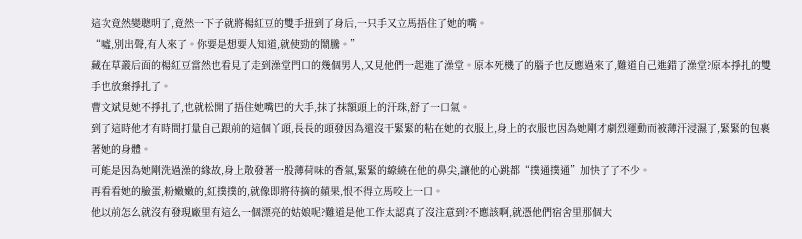這次竟然變聰明了,竟然一下子就將楊紅豆的雙手扭到了身后,一只手又立馬捂住了她的嘴。
“噓,別出聲,有人來了。你要是想要人知道,就使勁的鬧騰。”
藏在草叢后面的楊紅豆當然也看見了走到澡堂門口的幾個男人,又見他們一起進了澡堂。原本死機了的腦子也反應過來了,難道自己進錯了澡堂?原本掙扎的雙手也放棄掙扎了。
曹文斌見她不掙扎了,也就松開了捂住她嘴巴的大手,抹了抹額頭上的汗珠,舒了一口氣。
到了這時他才有時間打量自己跟前的這個丫頭,長長的頭發因為還沒干緊緊的粘在她的衣服上,身上的衣服也因為她剛才劇烈運動而被薄汗浸濕了,緊緊的包裹著她的身體。
可能是因為她剛洗過澡的緣故,身上散發著一股薄荷味的香氣,緊緊的繚繞在他的鼻尖,讓他的心跳都“撲通撲通”加快了了不少。
再看看她的臉蛋,粉嫩嫩的,紅撲撲的,就像即將待摘的蘋果,恨不得立馬咬上一口。
他以前怎么就沒有發現廠里有這么一個漂亮的姑娘呢?難道是他工作太認真了沒注意到?不應該啊,就憑他們宿舍里那個大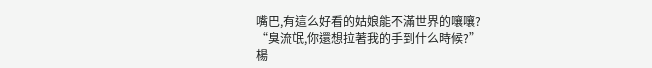嘴巴,有這么好看的姑娘能不滿世界的嚷嚷?
“臭流氓,你還想拉著我的手到什么時候?”
楊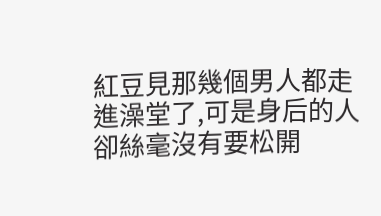紅豆見那幾個男人都走進澡堂了,可是身后的人卻絲毫沒有要松開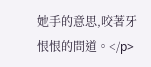她手的意思,咬著牙恨恨的問道。</p>